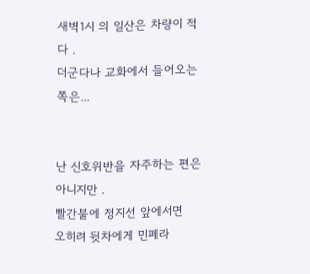새벽1시 의 일산은 차량이 적다 .
더군다나 교화에서 들어오는쪽은...


난 신호위반을 자주하는 편은 아니지만 .
빨간불에 정지선 앞에서면
오히려 뒷차에게 민폐라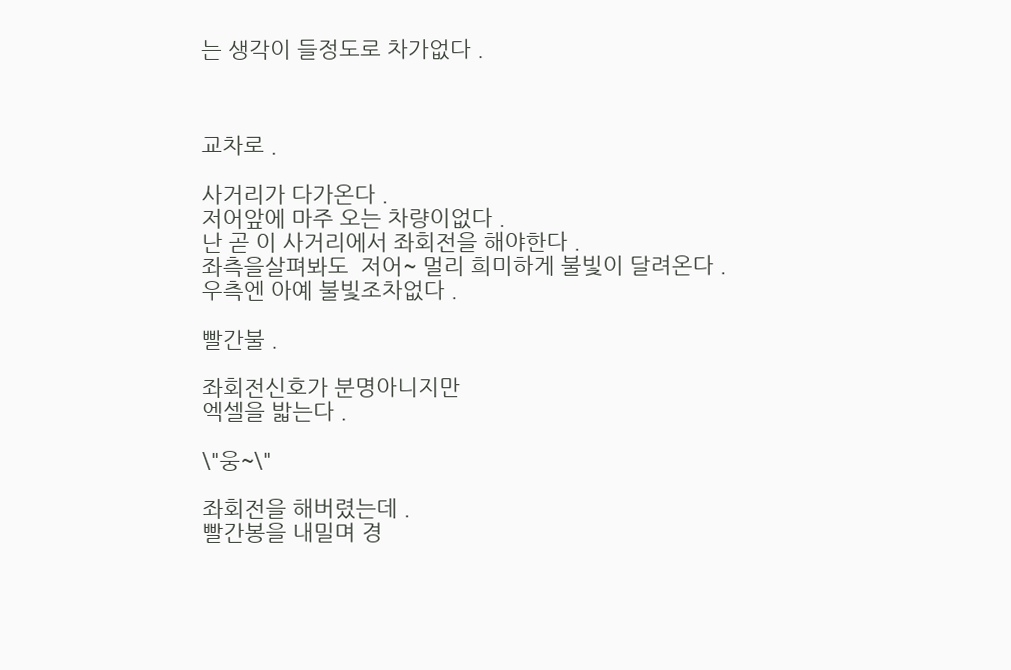는 생각이 들정도로 차가없다 .



교차로 .

사거리가 다가온다 .
저어앞에 마주 오는 차량이없다 .
난 곧 이 사거리에서 좌회전을 해야한다 .
좌측을살펴봐도  저어~ 멀리 희미하게 불빛이 달려온다 .
우측엔 아예 불빛조차없다 .

빨간불 .

좌회전신호가 분명아니지만
엑셀을 밟는다 .

\"웅~\"

좌회전을 해버렸는데 .
빨간봉을 내밀며 경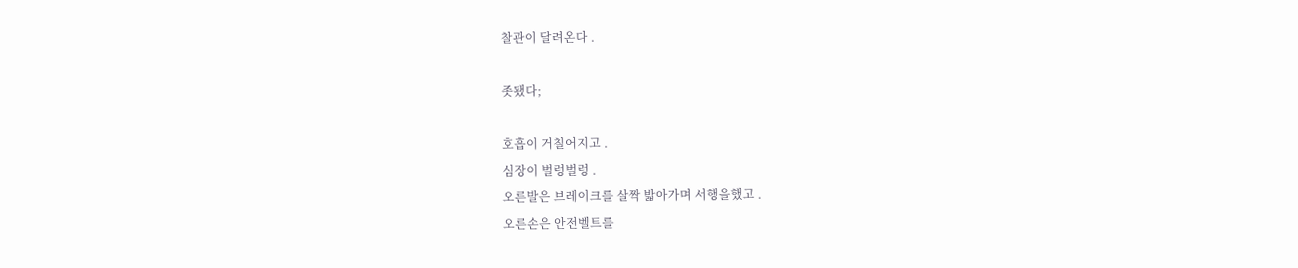찰관이 달려온다 .

좃됐다;

호흡이 거칠어지고 .
심장이 벌렁벌렁 .
오른발은 브레이크를 살짝 밟아가며 서행을했고 .
오른손은 안전벨트를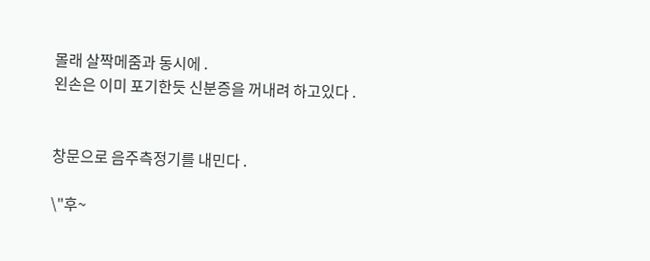몰래 살짝메줌과 동시에 .
왼손은 이미 포기한듯 신분증을 꺼내려 하고있다 .


창문으로 음주측정기를 내민다 .

\"후~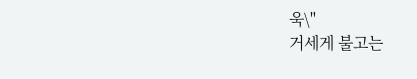욱\"
거세게 불고는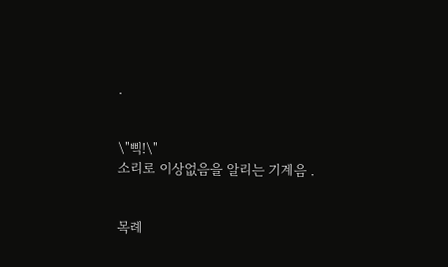.


\"삑!\"
소리로 이상없음을 알리는 기계음 .


목례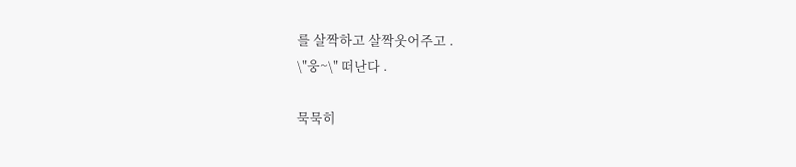를 살짝하고 살짝웃어주고 .
\"웅~\" 떠난다 .

묵묵히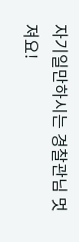자기일만하시는 경찰관님 멋져요!